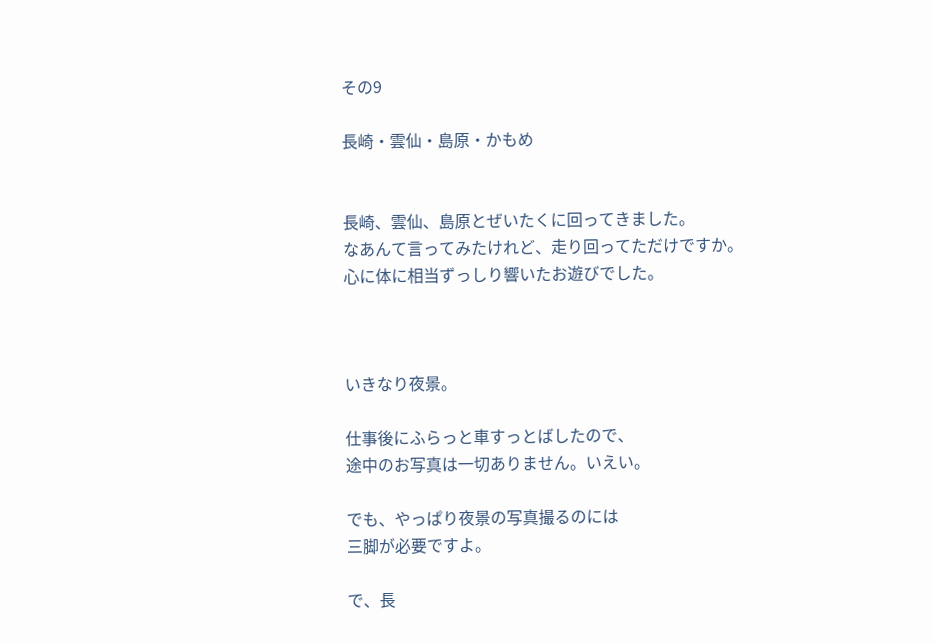その9

長崎・雲仙・島原・かもめ


長崎、雲仙、島原とぜいたくに回ってきました。
なあんて言ってみたけれど、走り回ってただけですか。
心に体に相当ずっしり響いたお遊びでした。



いきなり夜景。

仕事後にふらっと車すっとばしたので、
途中のお写真は一切ありません。いえい。

でも、やっぱり夜景の写真撮るのには
三脚が必要ですよ。

で、長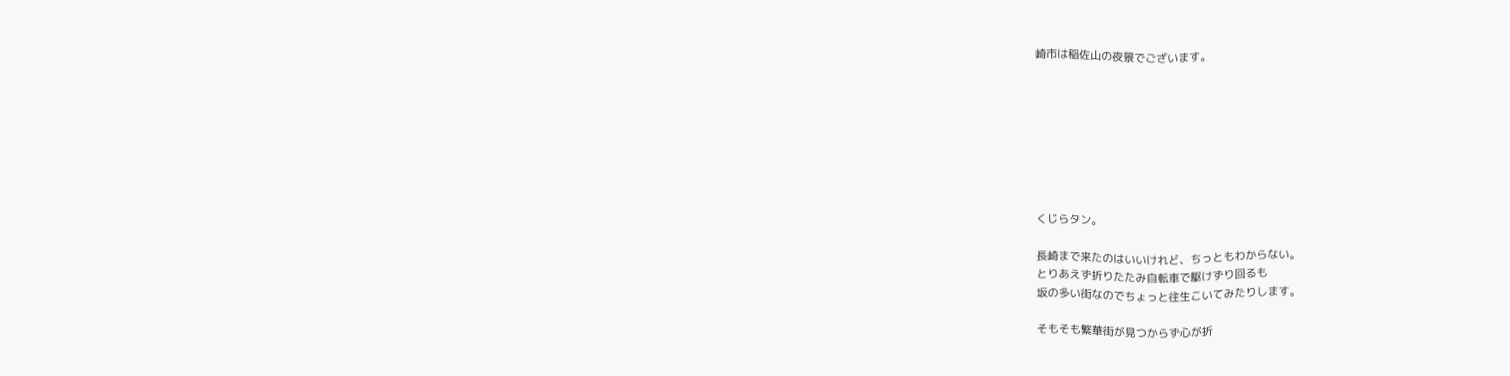崎市は稲佐山の夜景でございます。








くじらタン。

長崎まで来たのはいいけれど、ちっともわからない。
とりあえず折りたたみ自転車で駆けずり回るも
坂の多い街なのでちょっと往生こいてみたりします。

そもそも繁華街が見つからず心が折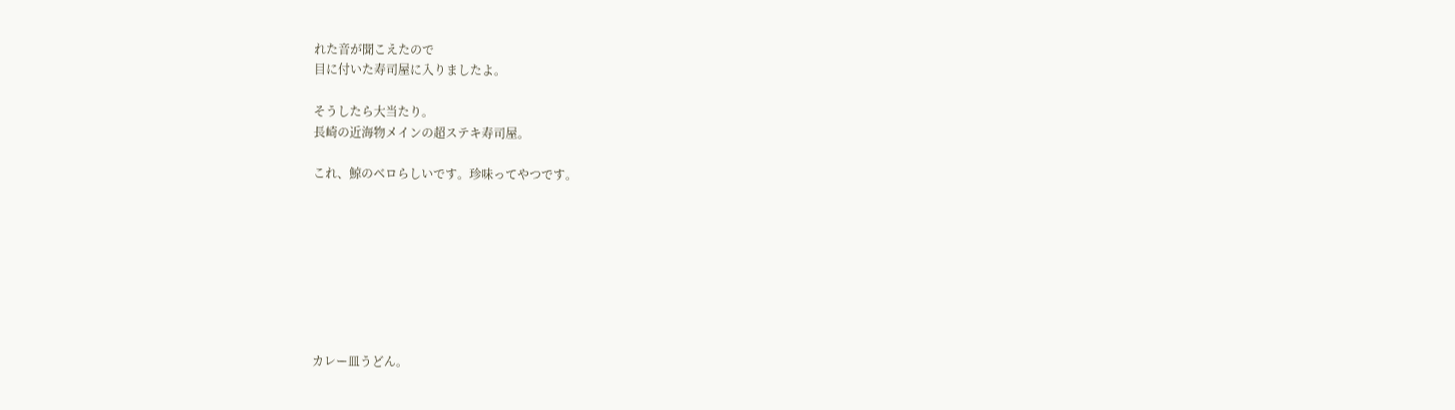れた音が聞こえたので
目に付いた寿司屋に入りましたよ。

そうしたら大当たり。
長崎の近海物メインの超ステキ寿司屋。

これ、鯨のベロらしいです。珍味ってやつです。








カレー皿うどん。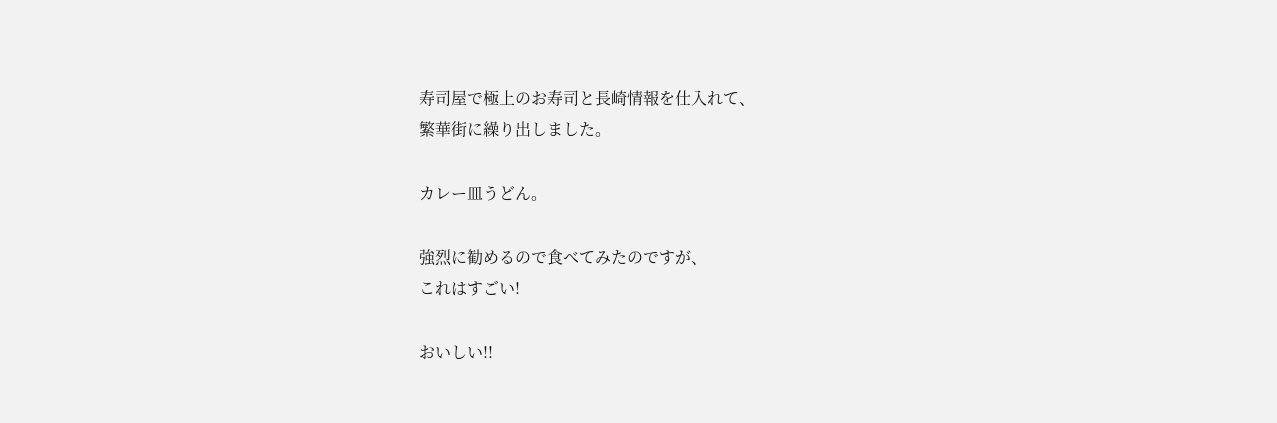寿司屋で極上のお寿司と長崎情報を仕入れて、
繁華街に繰り出しました。

カレー皿うどん。

強烈に勧めるので食べてみたのですが、
これはすごい!

おいしい!!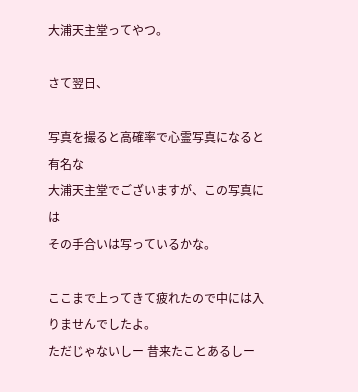大浦天主堂ってやつ。

さて翌日、

写真を撮ると高確率で心霊写真になると有名な
大浦天主堂でございますが、この写真には
その手合いは写っているかな。

ここまで上ってきて疲れたので中には入りませんでしたよ。
ただじゃないしー 昔来たことあるしー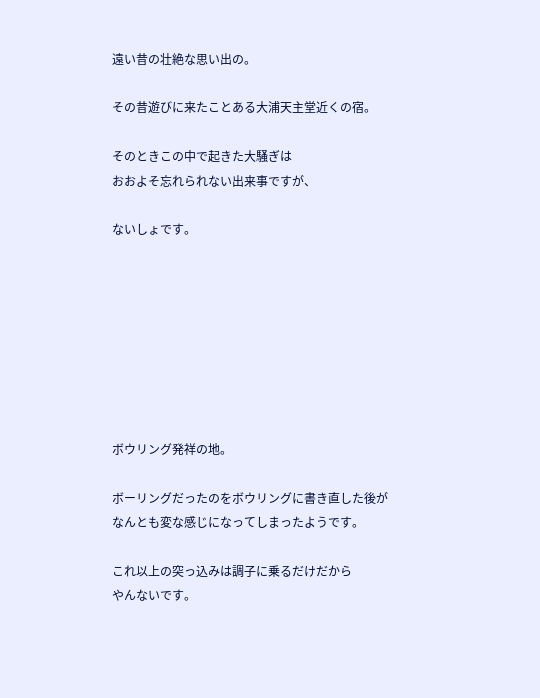遠い昔の壮絶な思い出の。

その昔遊びに来たことある大浦天主堂近くの宿。

そのときこの中で起きた大騒ぎは
おおよそ忘れられない出来事ですが、

ないしょです。








ボウリング発祥の地。

ボーリングだったのをボウリングに書き直した後が
なんとも変な感じになってしまったようです。

これ以上の突っ込みは調子に乗るだけだから
やんないです。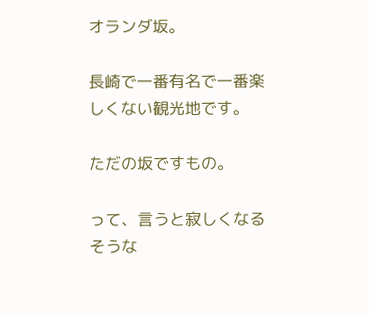オランダ坂。

長崎で一番有名で一番楽しくない観光地です。

ただの坂ですもの。

って、言うと寂しくなるそうな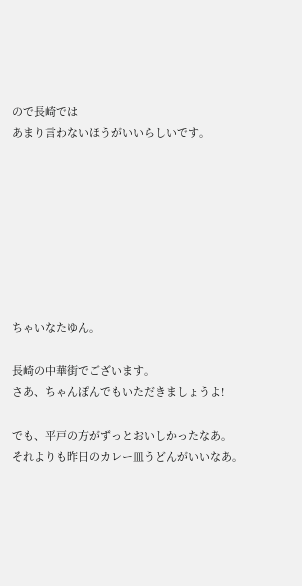ので長崎では
あまり言わないほうがいいらしいです。








ちゃいなたゆん。

長崎の中華街でございます。
さあ、ちゃんぽんでもいただきましょうよ!

でも、平戸の方がずっとおいしかったなあ。
それよりも昨日のカレー皿うどんがいいなあ。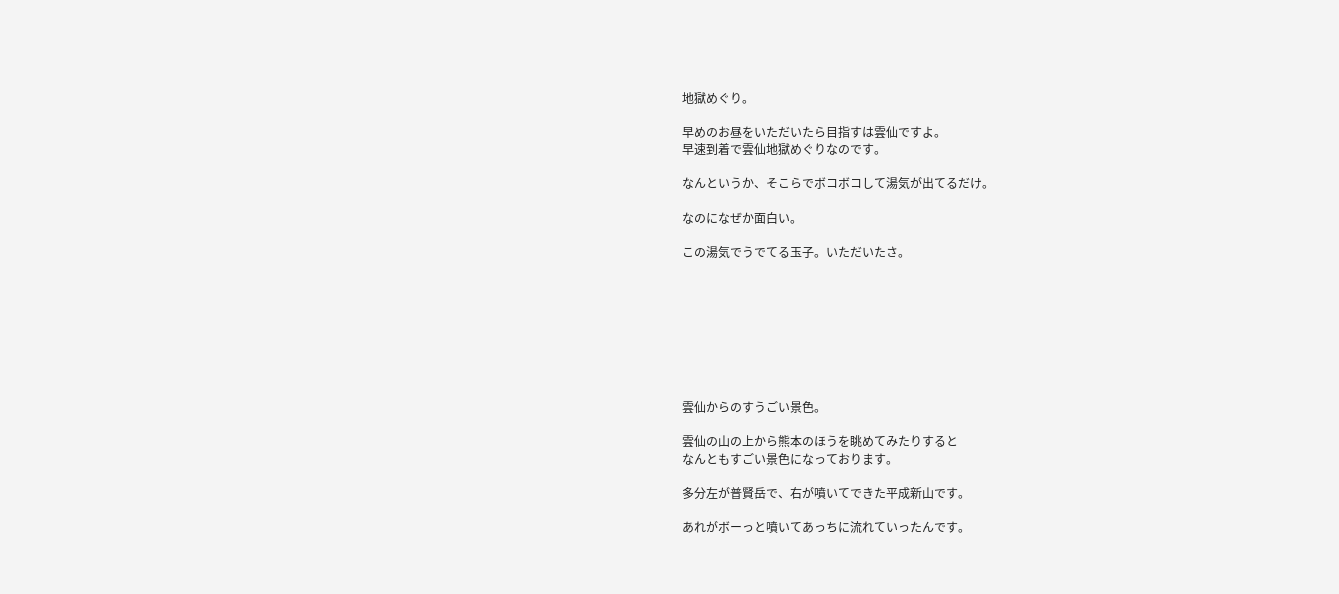地獄めぐり。

早めのお昼をいただいたら目指すは雲仙ですよ。
早速到着で雲仙地獄めぐりなのです。

なんというか、そこらでボコボコして湯気が出てるだけ。

なのになぜか面白い。

この湯気でうでてる玉子。いただいたさ。








雲仙からのすうごい景色。

雲仙の山の上から熊本のほうを眺めてみたりすると
なんともすごい景色になっております。

多分左が普賢岳で、右が噴いてできた平成新山です。

あれがボーっと噴いてあっちに流れていったんです。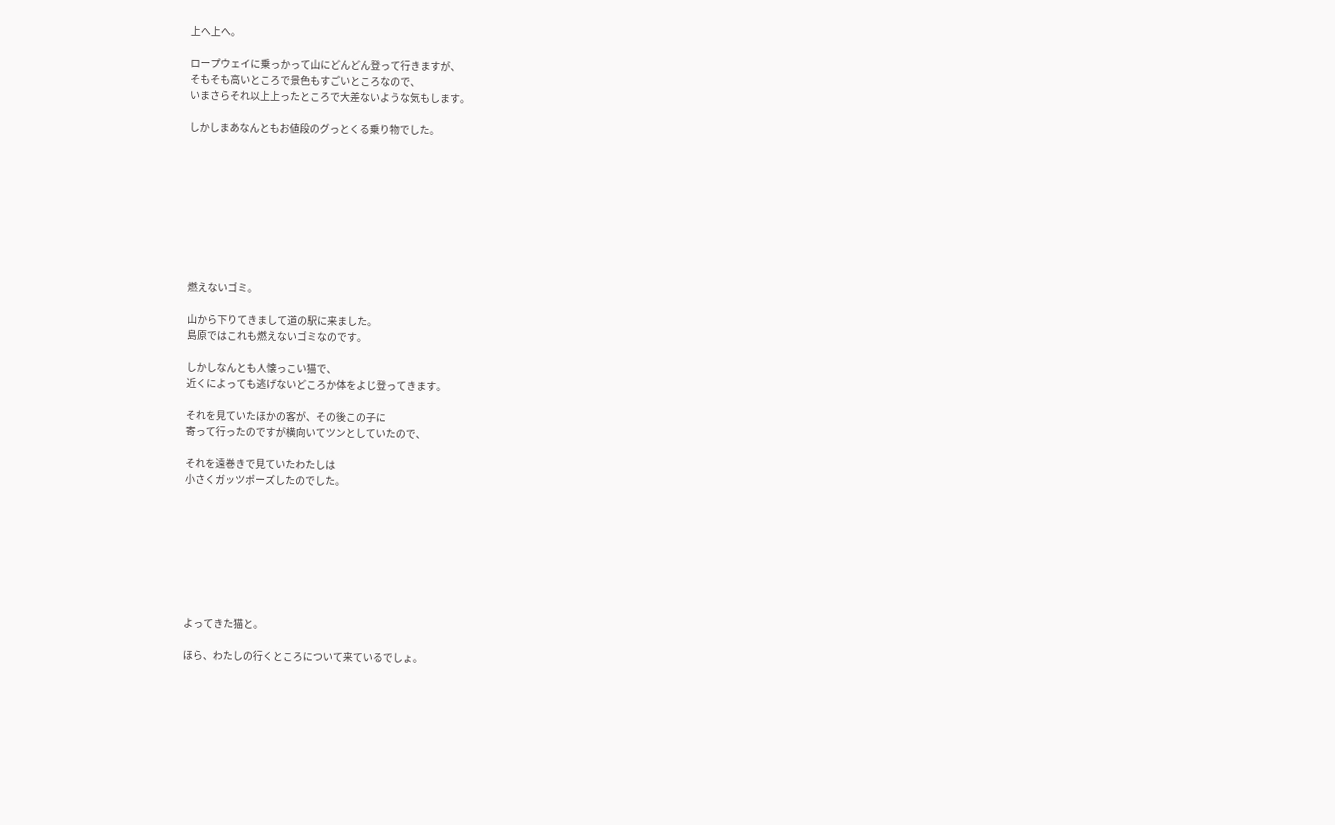上へ上へ。

ロープウェイに乗っかって山にどんどん登って行きますが、
そもそも高いところで景色もすごいところなので、
いまさらそれ以上上ったところで大差ないような気もします。

しかしまあなんともお値段のグっとくる乗り物でした。









燃えないゴミ。

山から下りてきまして道の駅に来ました。
島原ではこれも燃えないゴミなのです。

しかしなんとも人懐っこい猫で、
近くによっても逃げないどころか体をよじ登ってきます。

それを見ていたほかの客が、その後この子に
寄って行ったのですが横向いてツンとしていたので、

それを遠巻きで見ていたわたしは
小さくガッツポーズしたのでした。








よってきた猫と。

ほら、わたしの行くところについて来ているでしょ。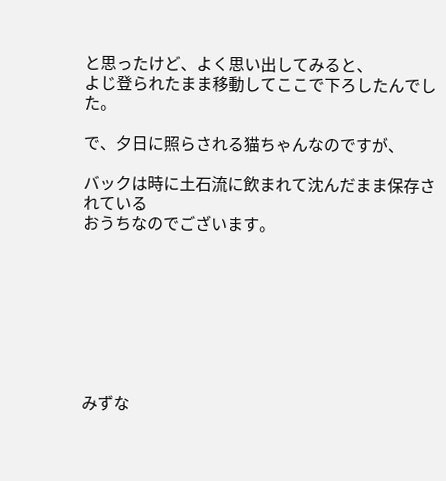と思ったけど、よく思い出してみると、
よじ登られたまま移動してここで下ろしたんでした。

で、夕日に照らされる猫ちゃんなのですが、

バックは時に土石流に飲まれて沈んだまま保存されている
おうちなのでございます。








みずな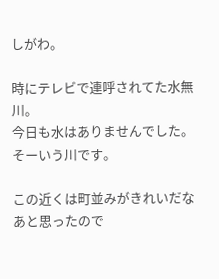しがわ。

時にテレビで連呼されてた水無川。
今日も水はありませんでした。そーいう川です。

この近くは町並みがきれいだなあと思ったので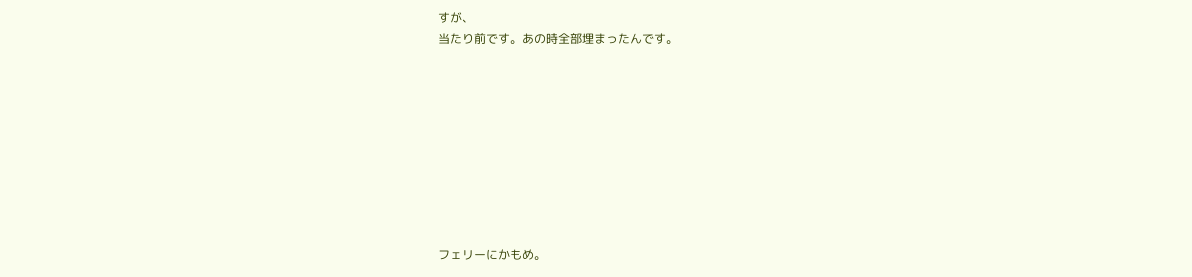すが、
当たり前です。あの時全部埋まったんです。









フェリーにかもめ。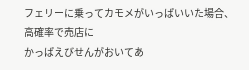フェリーに乗ってカモメがいっぱいいた場合、
高確率で売店に
かっぱえびせんがおいてあ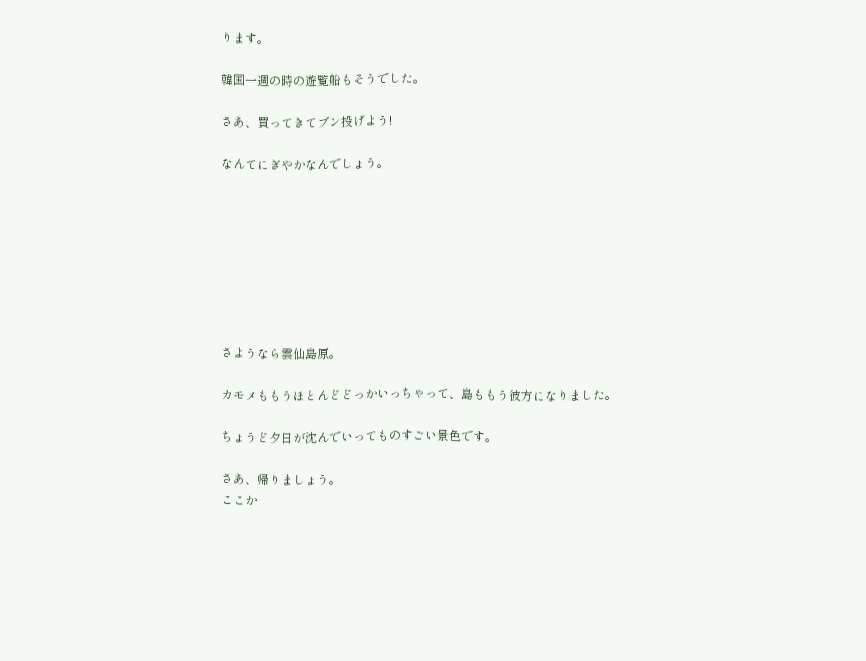ります。

韓国一週の時の遊覧船もそうでした。

さあ、買ってきてブン投げよう!

なんてにぎやかなんでしょう。








さようなら雲仙島原。

カモメももうほとんどどっかいっちゃって、島ももう彼方になりました。

ちょうど夕日が沈んでいってものすごい景色です。

さあ、帰りましょう。
ここか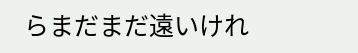らまだまだ遠いけれ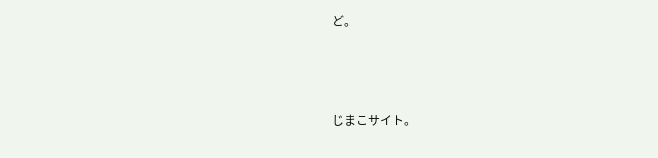ど。



じまこサイト。